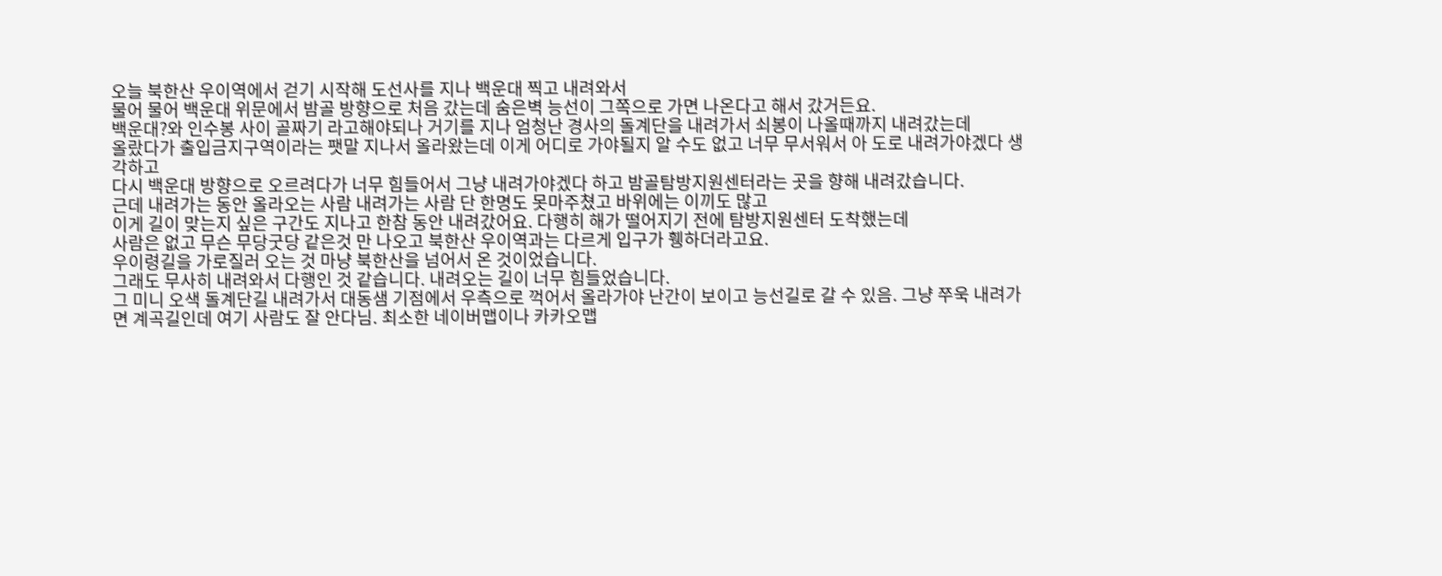오늘 북한산 우이역에서 걷기 시작해 도선사를 지나 백운대 찍고 내려와서
물어 물어 백운대 위문에서 밤골 방향으로 처음 갔는데 숨은벽 능선이 그쪽으로 가면 나온다고 해서 갔거든요.
백운대?와 인수봉 사이 골짜기 라고해야되나 거기를 지나 엄청난 경사의 돌계단을 내려가서 쇠봉이 나올때까지 내려갔는데
올랐다가 출입금지구역이라는 팻말 지나서 올라왔는데 이게 어디로 가야될지 알 수도 없고 너무 무서워서 아 도로 내려가야겠다 생각하고
다시 백운대 방향으로 오르려다가 너무 힘들어서 그냥 내려가야겠다 하고 밤골탐방지원센터라는 곳을 향해 내려갔습니다.
근데 내려가는 동안 올라오는 사람 내려가는 사람 단 한명도 못마주쳤고 바위에는 이끼도 많고
이게 길이 맞는지 싶은 구간도 지나고 한참 동안 내려갔어요. 다행히 해가 떨어지기 전에 탐방지원센터 도착했는데
사람은 없고 무슨 무당굿당 같은것 만 나오고 북한산 우이역과는 다르게 입구가 휑하더라고요.
우이령길을 가로질러 오는 것 마냥 북한산을 넘어서 온 것이었습니다.
그래도 무사히 내려와서 다행인 것 같습니다. 내려오는 길이 너무 힘들었습니다.
그 미니 오색 돌계단길 내려가서 대동샘 기점에서 우측으로 꺽어서 올라가야 난간이 보이고 능선길로 갈 수 있음. 그냥 쭈욱 내려가면 계곡길인데 여기 사람도 잘 안다님. 최소한 네이버맵이나 카카오맵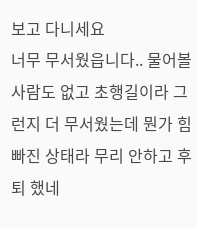보고 다니세요
너무 무서웠읍니다.. 물어볼 사람도 없고 초행길이라 그런지 더 무서웠는데 뭔가 힘 빠진 상태라 무리 안하고 후퇴 했네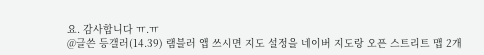요. 감사합니다 ㅠ.ㅠ
@글쓴 등갤러(14.39) 램블러 앱 쓰시면 지도 설정을 네이버 지도랑 오픈 스트리트 맵 2개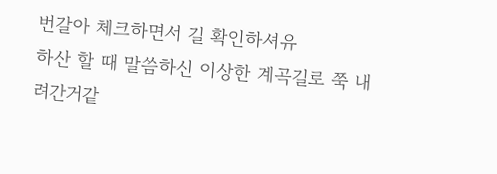번갈아 체크하면서 길 확인하셔유
하산 할 때 말씀하신 이상한 계곡길로 쭉 내려간거같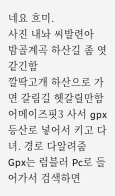네요 흐미.
사진 내놔 씨발련아
밤골계곡 하산길 좀 엿같긴함
깔딱고개 하산으로 가면 갈림길 헷갈릴만함
어메이즈핏3 사서 gpx 등산로 넣어서 키고 다녀. 경로 다알려줌
Gpx는 럼블러 Pc로 들어가서 검색하면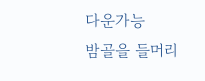다운가능
밤골을 들머리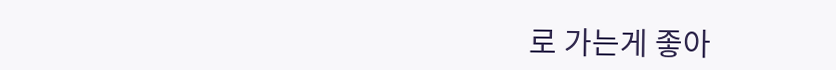로 가는게 좋아